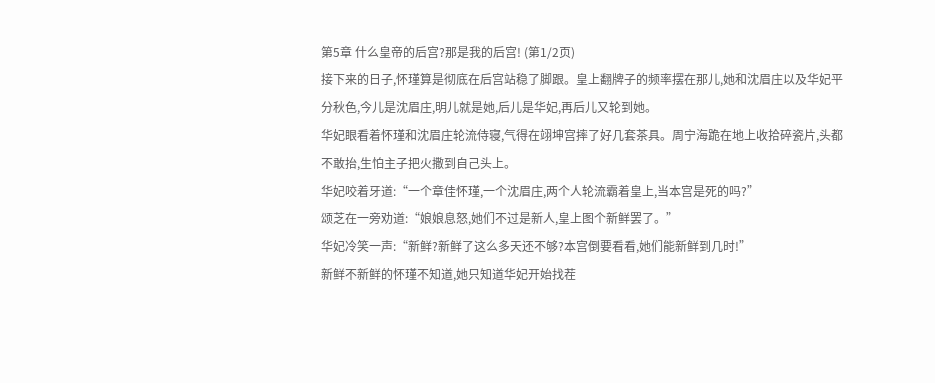第5章 什么皇帝的后宫?那是我的后宫! (第1/2页)
接下来的日子,怀瑾算是彻底在后宫站稳了脚跟。皇上翻牌子的频率摆在那儿,她和沈眉庄以及华妃平分秋色,今儿是沈眉庄,明儿就是她,后儿是华妃,再后儿又轮到她。
华妃眼看着怀瑾和沈眉庄轮流侍寝,气得在翊坤宫摔了好几套茶具。周宁海跪在地上收拾碎瓷片,头都不敢抬,生怕主子把火撒到自己头上。
华妃咬着牙道:“一个章佳怀瑾,一个沈眉庄,两个人轮流霸着皇上,当本宫是死的吗?”
颂芝在一旁劝道:“娘娘息怒,她们不过是新人,皇上图个新鲜罢了。”
华妃冷笑一声:“新鲜?新鲜了这么多天还不够?本宫倒要看看,她们能新鲜到几时!”
新鲜不新鲜的怀瑾不知道,她只知道华妃开始找茬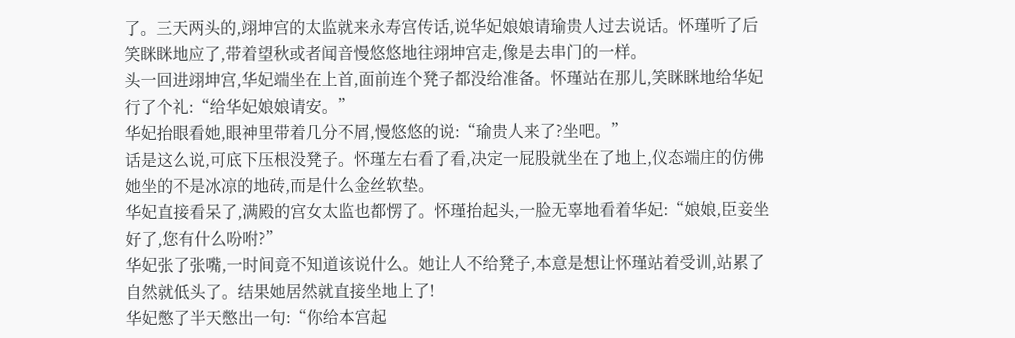了。三天两头的,翊坤宫的太监就来永寿宫传话,说华妃娘娘请瑜贵人过去说话。怀瑾听了后笑眯眯地应了,带着望秋或者闻音慢悠悠地往翊坤宫走,像是去串门的一样。
头一回进翊坤宫,华妃端坐在上首,面前连个凳子都没给准备。怀瑾站在那儿,笑眯眯地给华妃行了个礼:“给华妃娘娘请安。”
华妃抬眼看她,眼神里带着几分不屑,慢悠悠的说:“瑜贵人来了?坐吧。”
话是这么说,可底下压根没凳子。怀瑾左右看了看,决定一屁股就坐在了地上,仪态端庄的仿佛她坐的不是冰凉的地砖,而是什么金丝软垫。
华妃直接看呆了,满殿的宫女太监也都愣了。怀瑾抬起头,一脸无辜地看着华妃:“娘娘,臣妾坐好了,您有什么吩咐?”
华妃张了张嘴,一时间竟不知道该说什么。她让人不给凳子,本意是想让怀瑾站着受训,站累了自然就低头了。结果她居然就直接坐地上了!
华妃憋了半天憋出一句:“你给本宫起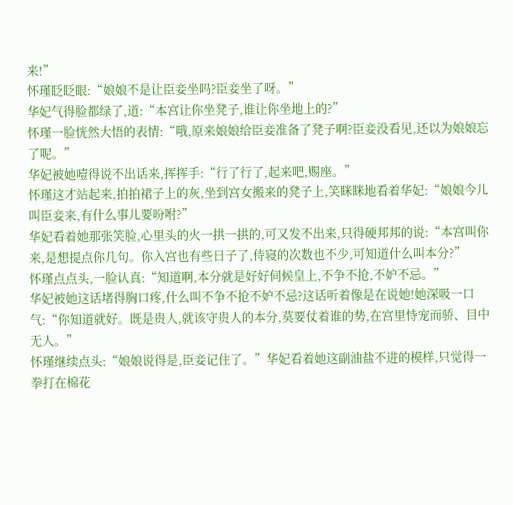来!”
怀瑾眨眨眼:“娘娘不是让臣妾坐吗?臣妾坐了呀。”
华妃气得脸都绿了,道:“本宫让你坐凳子,谁让你坐地上的?”
怀瑾一脸恍然大悟的表情:“哦,原来娘娘给臣妾准备了凳子啊?臣妾没看见,还以为娘娘忘了呢。”
华妃被她噎得说不出话来,挥挥手:“行了行了,起来吧,赐座。”
怀瑾这才站起来,拍拍裙子上的灰,坐到宫女搬来的凳子上,笑眯眯地看着华妃:“娘娘今儿叫臣妾来,有什么事儿要吩咐?”
华妃看着她那张笑脸,心里头的火一拱一拱的,可又发不出来,只得硬邦邦的说:“本宫叫你来,是想提点你几句。你入宫也有些日子了,侍寝的次数也不少,可知道什么叫本分?”
怀瑾点点头,一脸认真:“知道啊,本分就是好好伺候皇上,不争不抢,不妒不忌。”
华妃被她这话堵得胸口疼,什么叫不争不抢不妒不忌?这话听着像是在说她!她深吸一口气:“你知道就好。既是贵人,就该守贵人的本分,莫要仗着谁的势,在宫里恃宠而骄、目中无人。”
怀瑾继续点头:“娘娘说得是,臣妾记住了。”华妃看着她这副油盐不进的模样,只觉得一拳打在棉花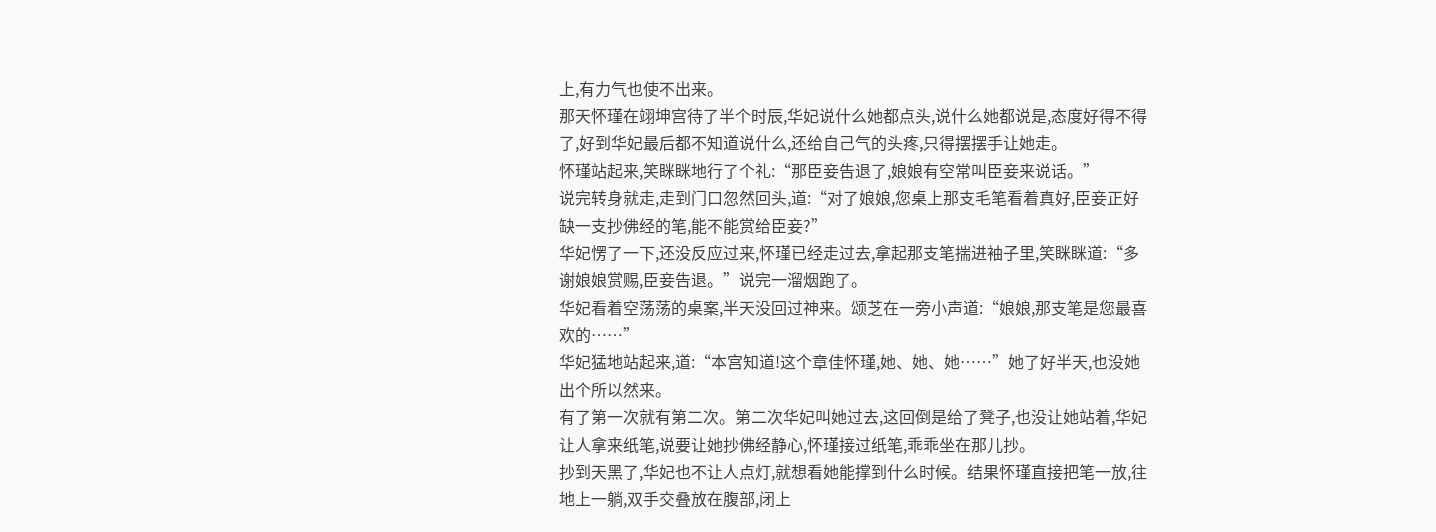上,有力气也使不出来。
那天怀瑾在翊坤宫待了半个时辰,华妃说什么她都点头,说什么她都说是,态度好得不得了,好到华妃最后都不知道说什么,还给自己气的头疼,只得摆摆手让她走。
怀瑾站起来,笑眯眯地行了个礼:“那臣妾告退了,娘娘有空常叫臣妾来说话。”
说完转身就走,走到门口忽然回头,道:“对了娘娘,您桌上那支毛笔看着真好,臣妾正好缺一支抄佛经的笔,能不能赏给臣妾?”
华妃愣了一下,还没反应过来,怀瑾已经走过去,拿起那支笔揣进袖子里,笑眯眯道:“多谢娘娘赏赐,臣妾告退。”说完一溜烟跑了。
华妃看着空荡荡的桌案,半天没回过神来。颂芝在一旁小声道:“娘娘,那支笔是您最喜欢的……”
华妃猛地站起来,道:“本宫知道!这个章佳怀瑾,她、她、她……”她了好半天,也没她出个所以然来。
有了第一次就有第二次。第二次华妃叫她过去,这回倒是给了凳子,也没让她站着,华妃让人拿来纸笔,说要让她抄佛经静心,怀瑾接过纸笔,乖乖坐在那儿抄。
抄到天黑了,华妃也不让人点灯,就想看她能撑到什么时候。结果怀瑾直接把笔一放,往地上一躺,双手交叠放在腹部,闭上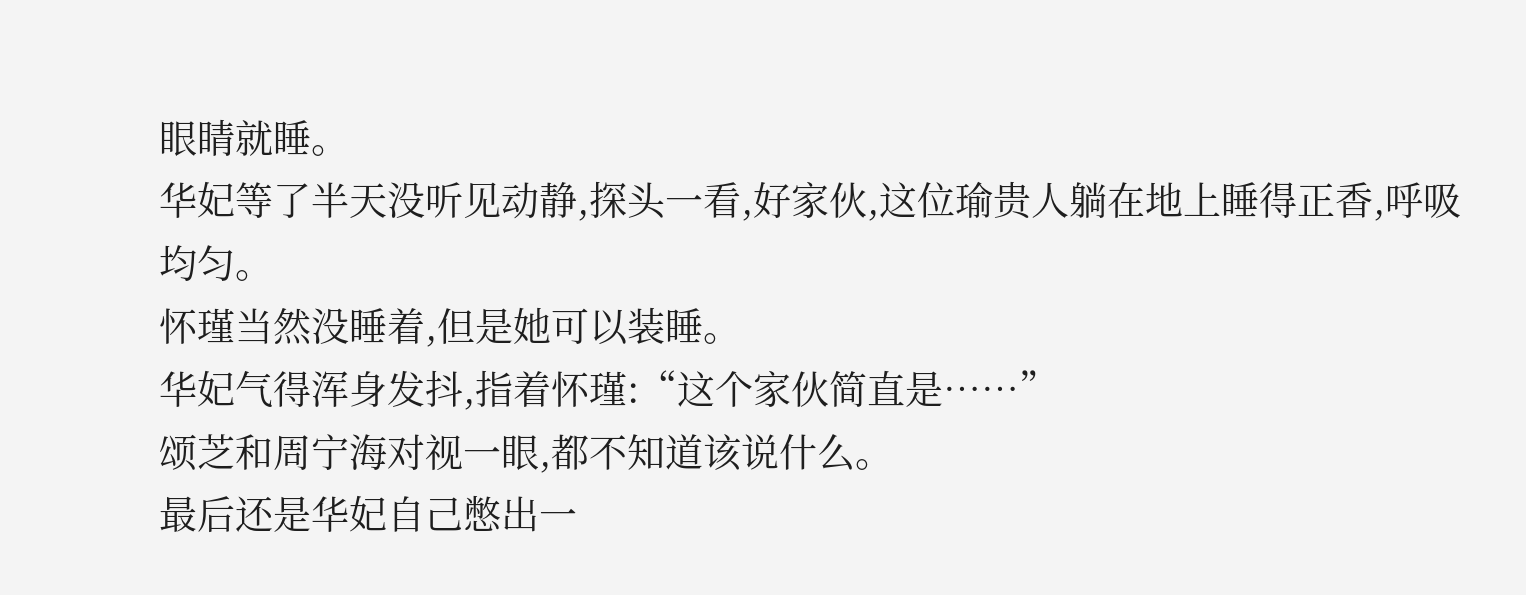眼睛就睡。
华妃等了半天没听见动静,探头一看,好家伙,这位瑜贵人躺在地上睡得正香,呼吸均匀。
怀瑾当然没睡着,但是她可以装睡。
华妃气得浑身发抖,指着怀瑾:“这个家伙简直是……”
颂芝和周宁海对视一眼,都不知道该说什么。
最后还是华妃自己憋出一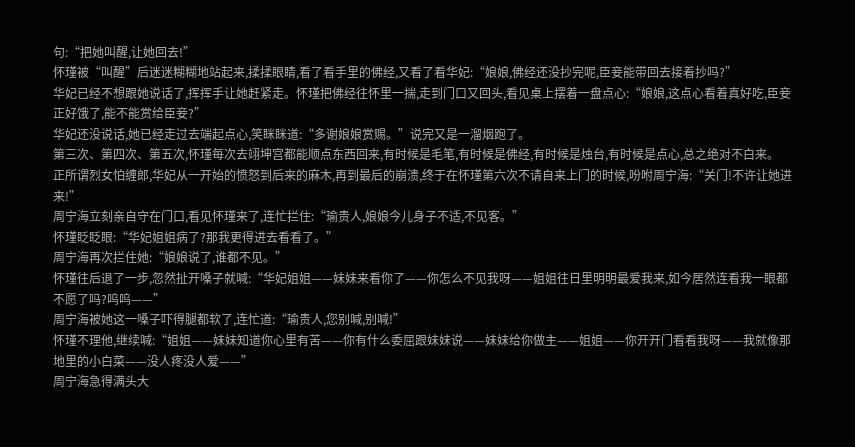句:“把她叫醒,让她回去!”
怀瑾被“叫醒”后迷迷糊糊地站起来,揉揉眼睛,看了看手里的佛经,又看了看华妃:“娘娘,佛经还没抄完呢,臣妾能带回去接着抄吗?”
华妃已经不想跟她说话了,挥挥手让她赶紧走。怀瑾把佛经往怀里一揣,走到门口又回头,看见桌上摆着一盘点心:“娘娘,这点心看着真好吃,臣妾正好饿了,能不能赏给臣妾?”
华妃还没说话,她已经走过去端起点心,笑眯眯道:“多谢娘娘赏赐。”说完又是一溜烟跑了。
第三次、第四次、第五次,怀瑾每次去翊坤宫都能顺点东西回来,有时候是毛笔,有时候是佛经,有时候是烛台,有时候是点心,总之绝对不白来。
正所谓烈女怕缠郎,华妃从一开始的愤怒到后来的麻木,再到最后的崩溃,终于在怀瑾第六次不请自来上门的时候,吩咐周宁海:“关门!不许让她进来!”
周宁海立刻亲自守在门口,看见怀瑾来了,连忙拦住:“瑜贵人,娘娘今儿身子不适,不见客。”
怀瑾眨眨眼:“华妃姐姐病了?那我更得进去看看了。”
周宁海再次拦住她:“娘娘说了,谁都不见。”
怀瑾往后退了一步,忽然扯开嗓子就喊:“华妃姐姐——妹妹来看你了——你怎么不见我呀——姐姐往日里明明最爱我来,如今居然连看我一眼都不愿了吗?呜呜——”
周宁海被她这一嗓子吓得腿都软了,连忙道:“瑜贵人,您别喊,别喊!”
怀瑾不理他,继续喊:“姐姐——妹妹知道你心里有苦——你有什么委屈跟妹妹说——妹妹给你做主——姐姐——你开开门看看我呀——我就像那地里的小白菜——没人疼没人爱——”
周宁海急得满头大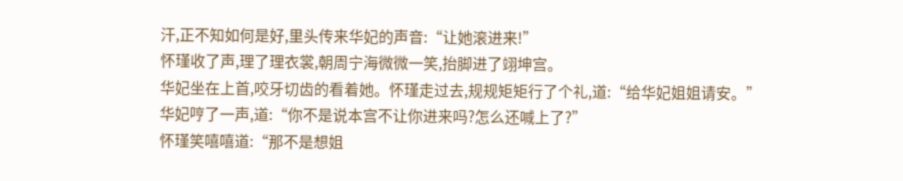汗,正不知如何是好,里头传来华妃的声音:“让她滚进来!”
怀瑾收了声,理了理衣裳,朝周宁海微微一笑,抬脚进了翊坤宫。
华妃坐在上首,咬牙切齿的看着她。怀瑾走过去,规规矩矩行了个礼,道:“给华妃姐姐请安。”
华妃哼了一声,道:“你不是说本宫不让你进来吗?怎么还喊上了?”
怀瑾笑嘻嘻道:“那不是想姐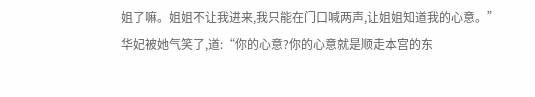姐了嘛。姐姐不让我进来,我只能在门口喊两声,让姐姐知道我的心意。”
华妃被她气笑了,道:“你的心意?你的心意就是顺走本宫的东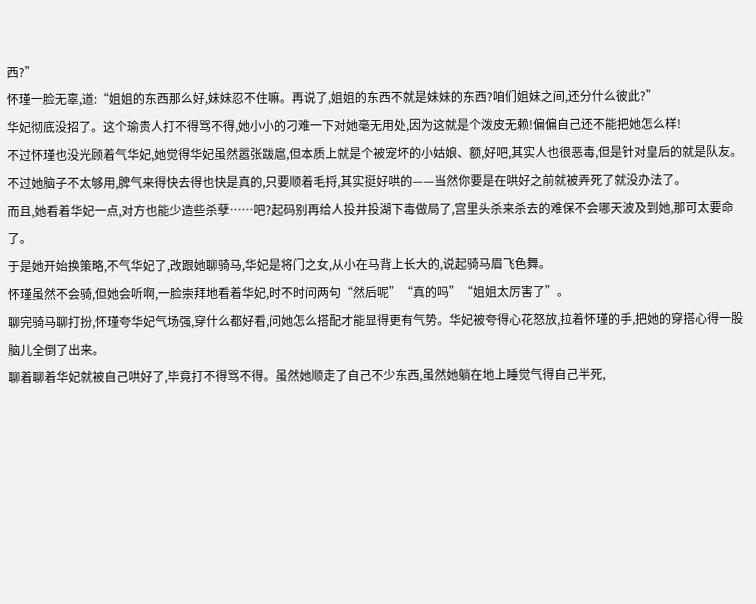西?”
怀瑾一脸无辜,道:“姐姐的东西那么好,妹妹忍不住嘛。再说了,姐姐的东西不就是妹妹的东西?咱们姐妹之间,还分什么彼此?”
华妃彻底没招了。这个瑜贵人打不得骂不得,她小小的刁难一下对她毫无用处,因为这就是个泼皮无赖!偏偏自己还不能把她怎么样!
不过怀瑾也没光顾着气华妃,她觉得华妃虽然嚣张跋扈,但本质上就是个被宠坏的小姑娘、额,好吧,其实人也很恶毒,但是针对皇后的就是队友。
不过她脑子不太够用,脾气来得快去得也快是真的,只要顺着毛捋,其实挺好哄的——当然你要是在哄好之前就被弄死了就没办法了。
而且,她看着华妃一点,对方也能少造些杀孽……吧?起码别再给人投井投湖下毒做局了,宫里头杀来杀去的难保不会哪天波及到她,那可太要命了。
于是她开始换策略,不气华妃了,改跟她聊骑马,华妃是将门之女,从小在马背上长大的,说起骑马眉飞色舞。
怀瑾虽然不会骑,但她会听啊,一脸崇拜地看着华妃,时不时问两句“然后呢”“真的吗”“姐姐太厉害了”。
聊完骑马聊打扮,怀瑾夸华妃气场强,穿什么都好看,问她怎么搭配才能显得更有气势。华妃被夸得心花怒放,拉着怀瑾的手,把她的穿搭心得一股脑儿全倒了出来。
聊着聊着华妃就被自己哄好了,毕竟打不得骂不得。虽然她顺走了自己不少东西,虽然她躺在地上睡觉气得自己半死,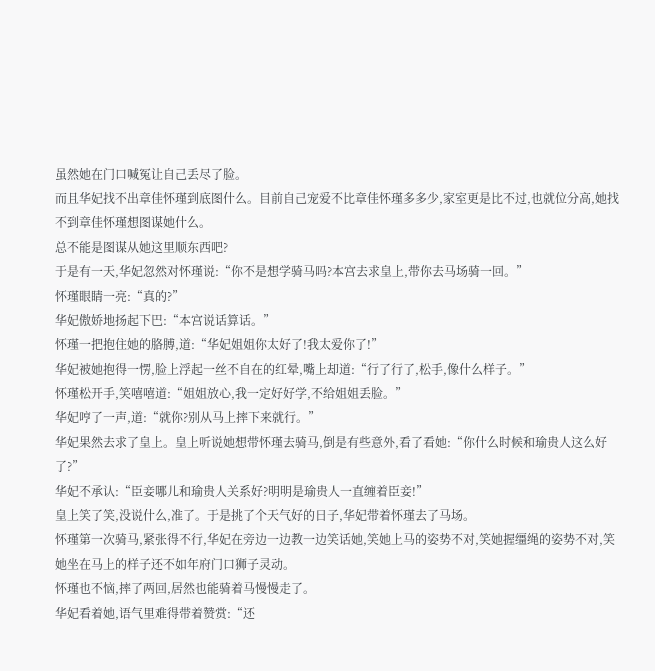虽然她在门口喊冤让自己丢尽了脸。
而且华妃找不出章佳怀瑾到底图什么。目前自己宠爱不比章佳怀瑾多多少,家室更是比不过,也就位分高,她找不到章佳怀瑾想图谋她什么。
总不能是图谋从她这里顺东西吧?
于是有一天,华妃忽然对怀瑾说:“你不是想学骑马吗?本宫去求皇上,带你去马场骑一回。”
怀瑾眼睛一亮:“真的?”
华妃傲娇地扬起下巴:“本宫说话算话。”
怀瑾一把抱住她的胳膊,道:“华妃姐姐你太好了!我太爱你了!”
华妃被她抱得一愣,脸上浮起一丝不自在的红晕,嘴上却道:“行了行了,松手,像什么样子。”
怀瑾松开手,笑嘻嘻道:“姐姐放心,我一定好好学,不给姐姐丢脸。”
华妃哼了一声,道:“就你?别从马上摔下来就行。”
华妃果然去求了皇上。皇上听说她想带怀瑾去骑马,倒是有些意外,看了看她:“你什么时候和瑜贵人这么好了?”
华妃不承认:“臣妾哪儿和瑜贵人关系好?明明是瑜贵人一直缠着臣妾!”
皇上笑了笑,没说什么,准了。于是挑了个天气好的日子,华妃带着怀瑾去了马场。
怀瑾第一次骑马,紧张得不行,华妃在旁边一边教一边笑话她,笑她上马的姿势不对,笑她握缰绳的姿势不对,笑她坐在马上的样子还不如年府门口狮子灵动。
怀瑾也不恼,摔了两回,居然也能骑着马慢慢走了。
华妃看着她,语气里难得带着赞赏:“还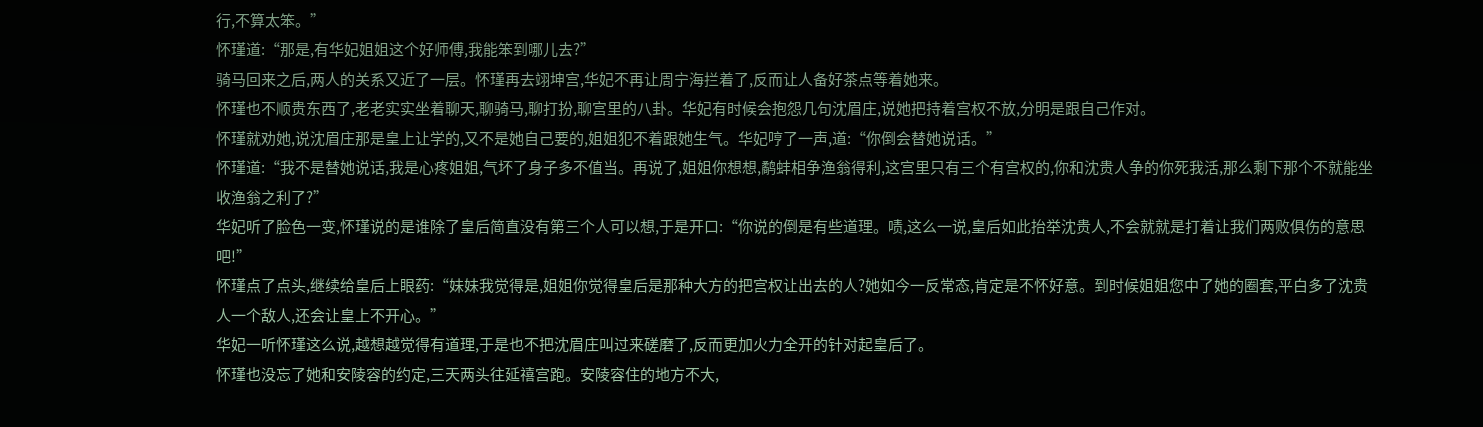行,不算太笨。”
怀瑾道:“那是,有华妃姐姐这个好师傅,我能笨到哪儿去?”
骑马回来之后,两人的关系又近了一层。怀瑾再去翊坤宫,华妃不再让周宁海拦着了,反而让人备好茶点等着她来。
怀瑾也不顺贵东西了,老老实实坐着聊天,聊骑马,聊打扮,聊宫里的八卦。华妃有时候会抱怨几句沈眉庄,说她把持着宫权不放,分明是跟自己作对。
怀瑾就劝她,说沈眉庄那是皇上让学的,又不是她自己要的,姐姐犯不着跟她生气。华妃哼了一声,道:“你倒会替她说话。”
怀瑾道:“我不是替她说话,我是心疼姐姐,气坏了身子多不值当。再说了,姐姐你想想,鹬蚌相争渔翁得利,这宫里只有三个有宫权的,你和沈贵人争的你死我活,那么剩下那个不就能坐收渔翁之利了?”
华妃听了脸色一变,怀瑾说的是谁除了皇后简直没有第三个人可以想,于是开口:“你说的倒是有些道理。啧,这么一说,皇后如此抬举沈贵人,不会就就是打着让我们两败俱伤的意思吧!”
怀瑾点了点头,继续给皇后上眼药:“妹妹我觉得是,姐姐你觉得皇后是那种大方的把宫权让出去的人?她如今一反常态,肯定是不怀好意。到时候姐姐您中了她的圈套,平白多了沈贵人一个敌人,还会让皇上不开心。”
华妃一听怀瑾这么说,越想越觉得有道理,于是也不把沈眉庄叫过来磋磨了,反而更加火力全开的针对起皇后了。
怀瑾也没忘了她和安陵容的约定,三天两头往延禧宫跑。安陵容住的地方不大,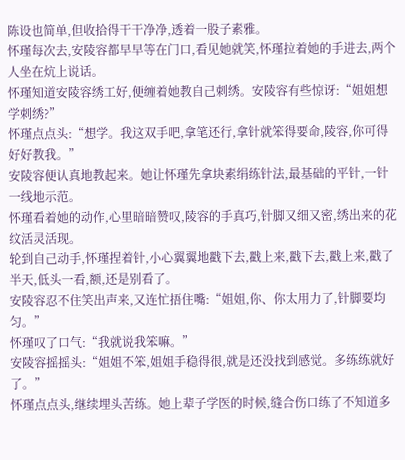陈设也简单,但收拾得干干净净,透着一股子素雅。
怀瑾每次去,安陵容都早早等在门口,看见她就笑,怀瑾拉着她的手进去,两个人坐在炕上说话。
怀瑾知道安陵容绣工好,便缠着她教自己刺绣。安陵容有些惊讶:“姐姐想学刺绣?”
怀瑾点点头:“想学。我这双手吧,拿笔还行,拿针就笨得要命,陵容,你可得好好教我。”
安陵容便认真地教起来。她让怀瑾先拿块素绢练针法,最基础的平针,一针一线地示范。
怀瑾看着她的动作,心里暗暗赞叹,陵容的手真巧,针脚又细又密,绣出来的花纹活灵活现。
轮到自己动手,怀瑾捏着针,小心翼翼地戳下去,戳上来,戳下去,戳上来,戳了半天,低头一看,额,还是别看了。
安陵容忍不住笑出声来,又连忙捂住嘴:“姐姐,你、你太用力了,针脚要均匀。”
怀瑾叹了口气:“我就说我笨嘛。”
安陵容摇摇头:“姐姐不笨,姐姐手稳得很,就是还没找到感觉。多练练就好了。”
怀瑾点点头,继续埋头苦练。她上辈子学医的时候,缝合伤口练了不知道多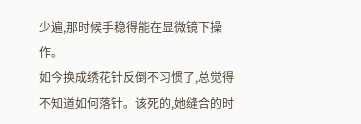少遍,那时候手稳得能在显微镜下操作。
如今换成绣花针反倒不习惯了,总觉得不知道如何落针。该死的,她缝合的时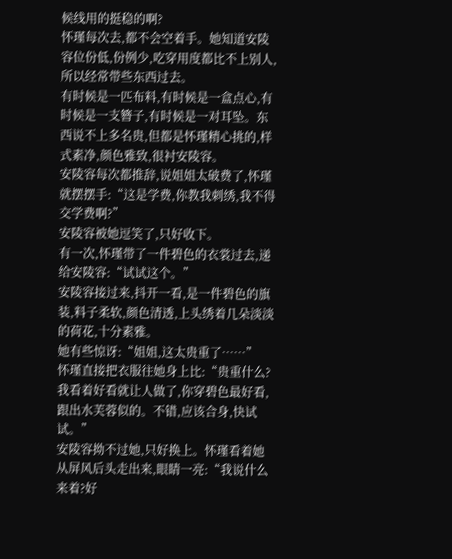候线用的挺稳的啊?
怀瑾每次去,都不会空着手。她知道安陵容位份低,份例少,吃穿用度都比不上别人,所以经常带些东西过去。
有时候是一匹布料,有时候是一盒点心,有时候是一支簪子,有时候是一对耳坠。东西说不上多名贵,但都是怀瑾精心挑的,样式素净,颜色雅致,很衬安陵容。
安陵容每次都推辞,说姐姐太破费了,怀瑾就摆摆手:“这是学费,你教我刺绣,我不得交学费啊?”
安陵容被她逗笑了,只好收下。
有一次,怀瑾带了一件碧色的衣裳过去,递给安陵容:“试试这个。”
安陵容接过来,抖开一看,是一件碧色的旗装,料子柔软,颜色清透,上头绣着几朵淡淡的荷花,十分素雅。
她有些惊讶:“姐姐,这太贵重了……”
怀瑾直接把衣服往她身上比:“贵重什么?我看着好看就让人做了,你穿碧色最好看,跟出水芙蓉似的。不错,应该合身,快试试。”
安陵容拗不过她,只好换上。怀瑾看着她从屏风后头走出来,眼睛一亮:“我说什么来着?好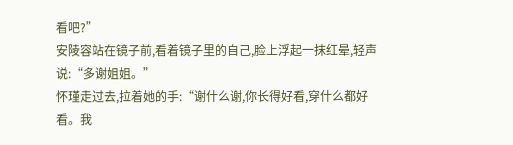看吧?”
安陵容站在镜子前,看着镜子里的自己,脸上浮起一抹红晕,轻声说:“多谢姐姐。”
怀瑾走过去,拉着她的手:“谢什么谢,你长得好看,穿什么都好看。我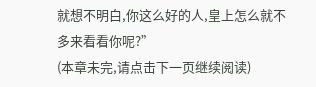就想不明白,你这么好的人,皇上怎么就不多来看看你呢?”
(本章未完,请点击下一页继续阅读)